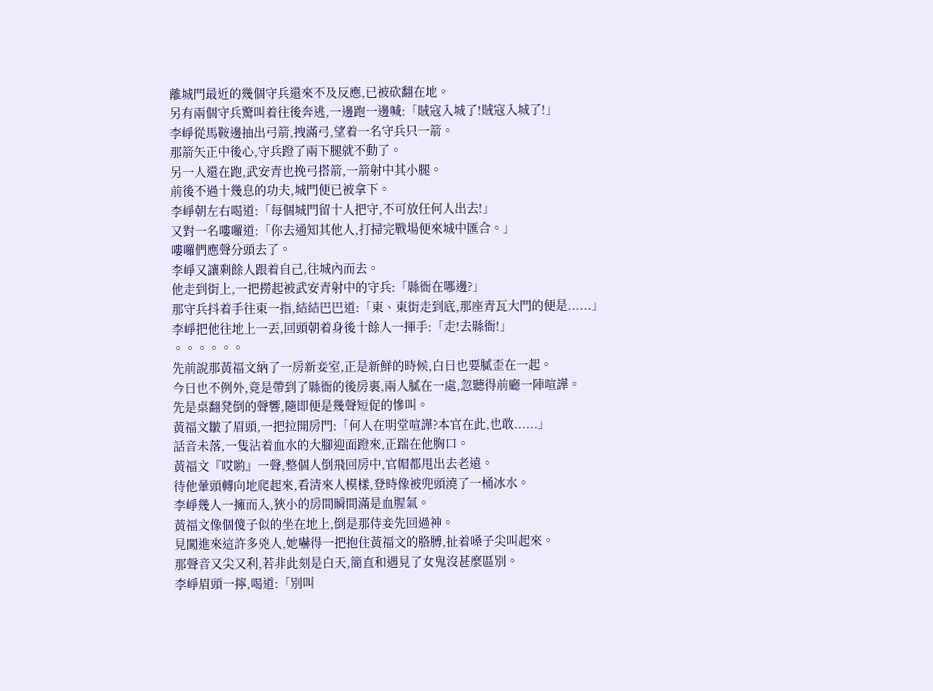離城門最近的幾個守兵還來不及反應,已被砍翻在地。
另有兩個守兵驚叫着往後奔逃,一邊跑一邊喊:「賊寇入城了!賊寇入城了!」
李崢從馬鞍邊抽出弓箭,拽滿弓,望着一名守兵只一箭。
那箭矢正中後心,守兵蹬了兩下腿就不動了。
另一人還在跑,武安青也挽弓搭箭,一箭射中其小腿。
前後不過十幾息的功夫,城門便已被拿下。
李崢朝左右喝道:「每個城門留十人把守,不可放任何人出去!」
又對一名嘍囉道:「你去通知其他人,打掃完戰場便來城中匯合。」
嘍囉們應聲分頭去了。
李崢又讓剩餘人跟着自己,往城內而去。
他走到街上,一把撈起被武安青射中的守兵:「縣衙在哪邊?」
那守兵抖着手往東一指,結結巴巴道:「東、東街走到底,那座青瓦大門的便是......」
李崢把他往地上一丟,回頭朝着身後十餘人一揮手:「走!去縣衙!」
。。。。。。
先前說那黃福文納了一房新妾室,正是新鮮的時候,白日也要膩歪在一起。
今日也不例外,竟是帶到了縣衙的後房裏,兩人膩在一處,忽聽得前廳一陣喧譁。
先是桌翻凳倒的聲響,隨即便是幾聲短促的慘叫。
黃福文皺了眉頭,一把拉開房門:「何人在明堂喧譁?本官在此,也敢......」
話音未落,一隻沾着血水的大腳迎面蹬來,正踹在他胸口。
黃福文『哎喲』一聲,整個人倒飛回房中,官帽都甩出去老遠。
待他暈頭轉向地爬起來,看清來人模樣,登時像被兜頭澆了一桶冰水。
李崢幾人一擁而入,狹小的房間瞬間滿是血腥氣。
黃福文像個傻子似的坐在地上,倒是那侍妾先回過神。
見闖進來這許多兇人,她嚇得一把抱住黃福文的胳膊,扯着嗓子尖叫起來。
那聲音又尖又利,若非此刻是白天,簡直和遇見了女鬼沒甚麼區別。
李崢眉頭一擰,喝道:「別叫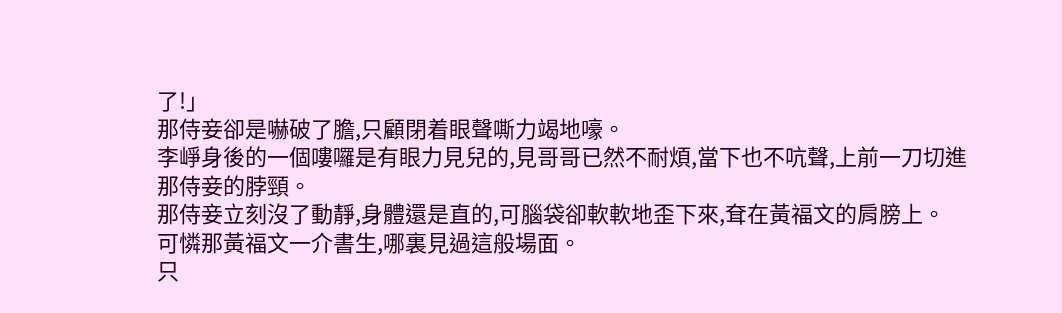了!」
那侍妾卻是嚇破了膽,只顧閉着眼聲嘶力竭地嚎。
李崢身後的一個嘍囉是有眼力見兒的,見哥哥已然不耐煩,當下也不吭聲,上前一刀切進那侍妾的脖頸。
那侍妾立刻沒了動靜,身體還是直的,可腦袋卻軟軟地歪下來,耷在黃福文的肩膀上。
可憐那黃福文一介書生,哪裏見過這般場面。
只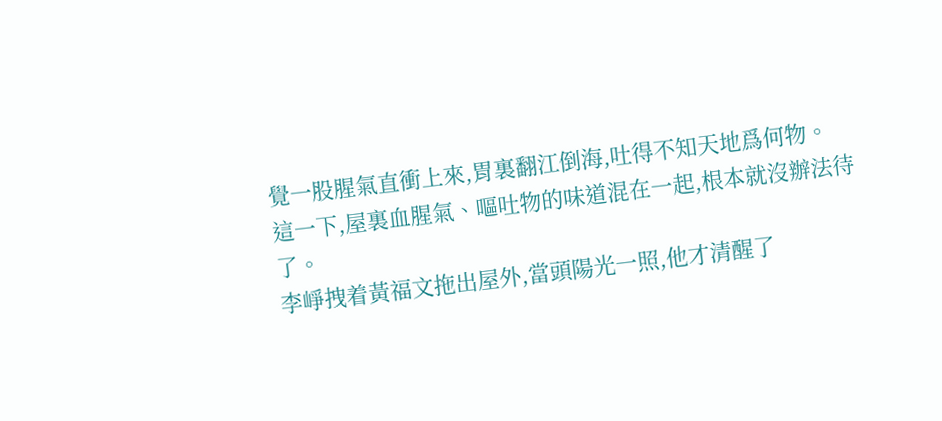覺一股腥氣直衝上來,胃裏翻江倒海,吐得不知天地爲何物。
這一下,屋裏血腥氣、嘔吐物的味道混在一起,根本就沒辦法待了。
李崢拽着黃福文拖出屋外,當頭陽光一照,他才清醒了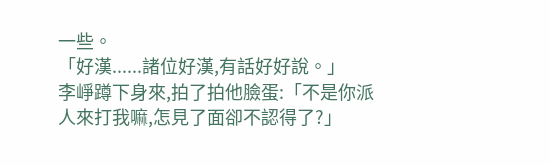一些。
「好漢......諸位好漢,有話好好說。」
李崢蹲下身來,拍了拍他臉蛋:「不是你派人來打我嘛,怎見了面卻不認得了?」